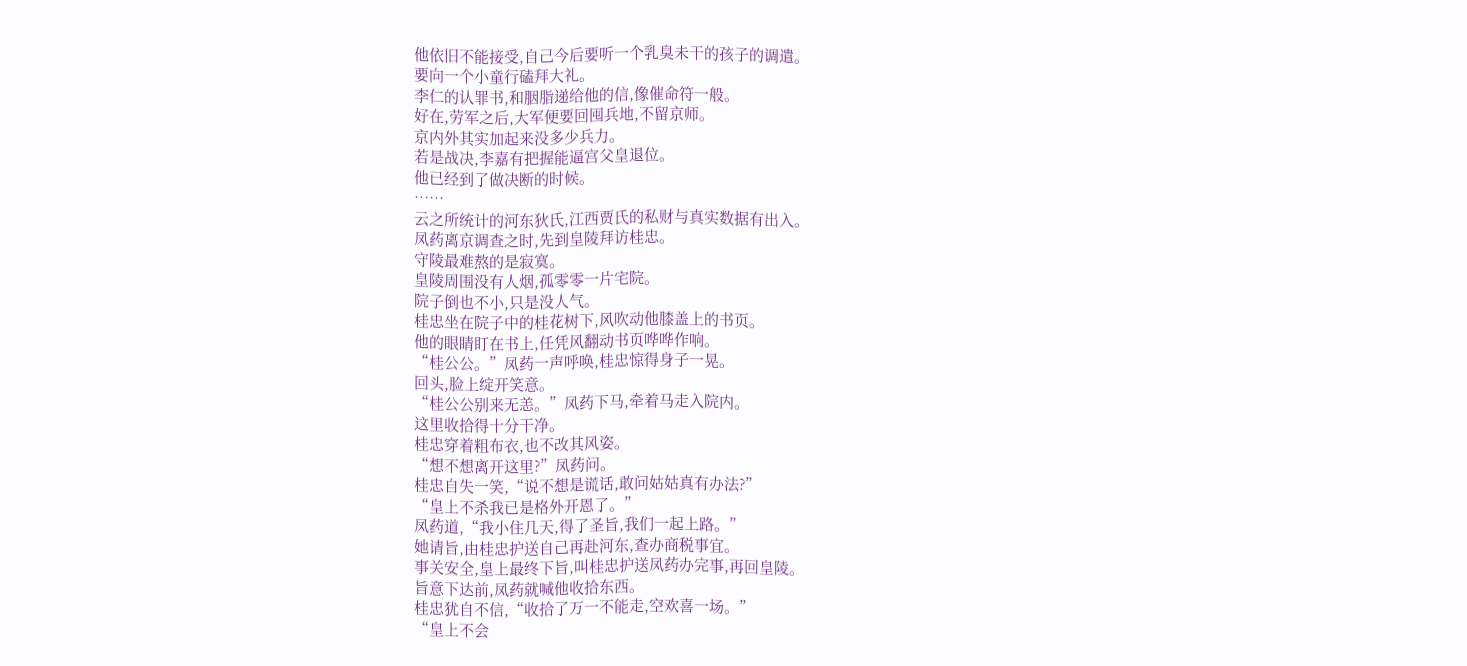他依旧不能接受,自己今后要听一个乳臭未干的孩子的调遣。
要向一个小童行磕拜大礼。
李仁的认罪书,和胭脂递给他的信,像催命符一般。
好在,劳军之后,大军便要回囤兵地,不留京师。
京内外其实加起来没多少兵力。
若是战决,李嘉有把握能逼宫父皇退位。
他已经到了做决断的时候。
……
云之所统计的河东狄氏,江西贾氏的私财与真实数据有出入。
凤药离京调查之时,先到皇陵拜访桂忠。
守陵最难熬的是寂寞。
皇陵周围没有人烟,孤零零一片宅院。
院子倒也不小,只是没人气。
桂忠坐在院子中的桂花树下,风吹动他膝盖上的书页。
他的眼睛盯在书上,任凭风翻动书页哗哗作响。
“桂公公。”凤药一声呼唤,桂忠惊得身子一晃。
回头,脸上绽开笑意。
“桂公公别来无恙。”凤药下马,牵着马走入院内。
这里收拾得十分干净。
桂忠穿着粗布衣,也不改其风姿。
“想不想离开这里?”凤药问。
桂忠自失一笑,“说不想是谎话,敢问姑姑真有办法?”
“皇上不杀我已是格外开恩了。”
凤药道,“我小住几天,得了圣旨,我们一起上路。”
她请旨,由桂忠护送自己再赴河东,查办商税事宜。
事关安全,皇上最终下旨,叫桂忠护送凤药办完事,再回皇陵。
旨意下达前,凤药就喊他收拾东西。
桂忠犹自不信,“收拾了万一不能走,空欢喜一场。”
“皇上不会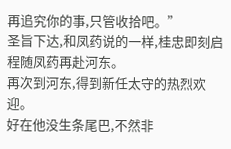再追究你的事,只管收拾吧。”
圣旨下达,和凤药说的一样,桂忠即刻启程随凤药再赴河东。
再次到河东,得到新任太守的热烈欢迎。
好在他没生条尾巴,不然非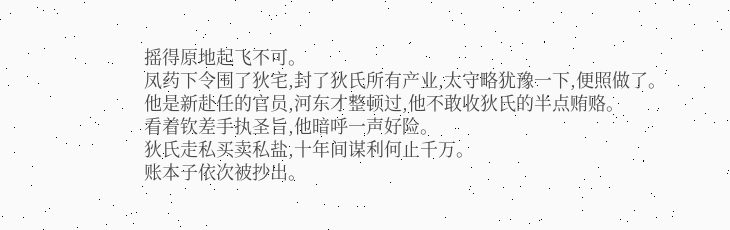摇得原地起飞不可。
凤药下令围了狄宅,封了狄氏所有产业,太守略犹豫一下,便照做了。
他是新赴任的官员,河东才整顿过,他不敢收狄氏的半点贿赂。
看着钦差手执圣旨,他暗呼一声好险。
狄氏走私买卖私盐,十年间谋利何止千万。
账本子依次被抄出。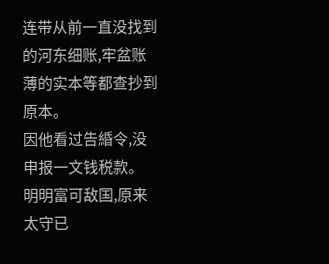连带从前一直没找到的河东细账,牢盆账薄的实本等都查抄到原本。
因他看过告緍令,没申报一文钱税款。
明明富可敌国,原来太守已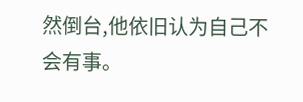然倒台,他依旧认为自己不会有事。